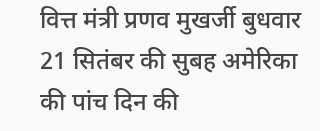वित्त मंत्री प्रणव मुखर्जी बुधवार 21 सितंबर की सुबह अमेरिका की पांच दिन की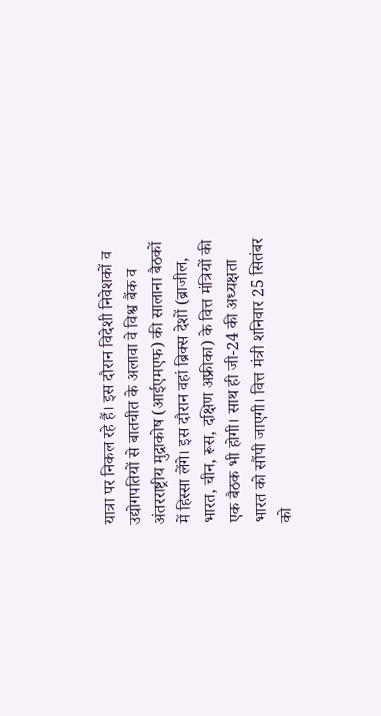यात्रा पर निकल रहे हैं। इस दौरान विदेशी निवेशकों व उद्योगपतियों से बातचीत के अलावा वे विश्व बैंक व अंतरराष्ट्रीय मुद्राकोष (आईएमएफ) की सालाना बैठकों में हिस्सा लेंगे। इस दौरान वहां ब्रिक्स देशों (ब्राजील, भारत, चीन, रूस, दक्षिण अफ्रीका) के वित्त मंत्रियों की एक बैठक भी होगी। साथ ही जी-24 की अध्यक्षता भारत को सौंपी जाएगी। वित्त मंत्री शनिवार 25 सितंबर को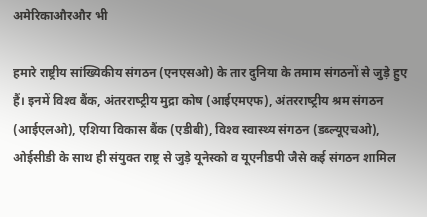अमेरिकाऔरऔर भी

हमारे राष्ट्रीय सांख्यिकीय संगठन (एनएसओ) के तार दुनिया के तमाम संगठनों से जुड़े हुए हैं। इनमें विश्‍व बैंक, अंतरराष्‍ट्रीय मुद्रा कोष (आईएमएफ), अंतरराष्‍ट्रीय श्रम संगठन (आईएलओ), एशिया विकास बैंक (एडीबी), विश्‍व स्‍वास्‍थ्‍य संगठन (डब्‍ल्‍यूएचओ), ओईसीडी के साथ ही संयुक्त राष्ट्र से जुड़े यूनेस्‍को व यूएनीडपी जैसे कई संगठन शामिल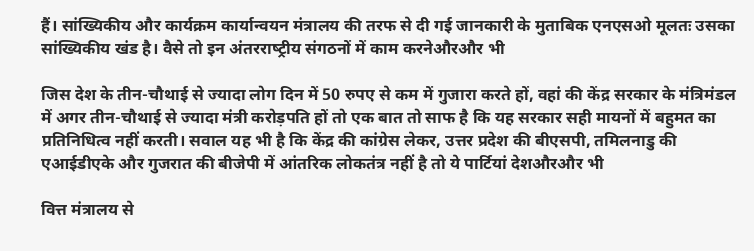हैं। सांख्‍यिकीय और कार्यक्रम कार्यान्‍वयन मंत्रालय की तरफ से दी गई जानकारी के मुताबिक एनएसओ मूलतः उसका सांख्यिकीय खंड है। वैसे तो इन अंतरराष्‍ट्रीय संगठनों में काम करनेऔरऔर भी

जिस देश के तीन-चौथाई से ज्यादा लोग दिन में 50 रुपए से कम में गुजारा करते हों, वहां की केंद्र सरकार के मंत्रिमंडल में अगर तीन-चौथाई से ज्यादा मंत्री करोड़पति हों तो एक बात तो साफ है कि यह सरकार सही मायनों में बहुमत का प्रतिनिधित्व नहीं करती। सवाल यह भी है कि केंद्र की कांग्रेस लेकर, उत्तर प्रदेश की बीएसपी, तमिलनाडु की एआईडीएके और गुजरात की बीजेपी में आंतरिक लोकतंत्र नहीं है तो ये पार्टियां देशऔरऔर भी

वित्त मंत्रालय से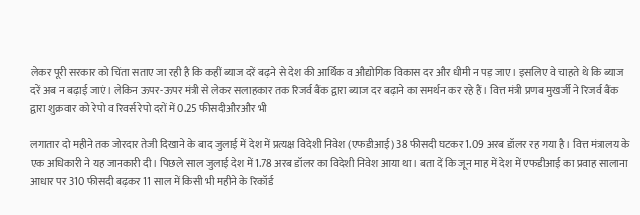लेकर पूरी सरकार को चिंता सताए जा रही है कि कहीं ब्याज दरें बढ़ने से देश की आर्थिक व औद्योगिक विकास दर और धीमी न पड़ जाए। इसलिए वे चाहते थे कि ब्याज दरें अब न बढ़ाई जाएं। लेकिन ऊपर-ऊपर मंत्री से लेकर सलाहकार तक रिजर्व बैंक द्वारा ब्याज दर बढ़ाने का समर्थन कर रहे हैं। वित्त मंत्री प्रणब मुखर्जी ने रिजर्व बैंक द्वारा शुक्रवार को रेपो व रिवर्स रेपो दरों में 0.25 फीसदीऔरऔर भी

लगातार दो महीने तक जोरदार तेजी दिखाने के बाद जुलाई में देश में प्रत्यक्ष विदेशी निवेश (एफडीआई) 38 फीसदी घटकर 1.09 अरब डॉलर रह गया है। वित्त मंत्रालय के एक अधिकारी ने यह जानकारी दी। पिछले साल जुलाई देश में 1.78 अरब डॉलर का विदेशी निवेश आया था। बता दें कि जून माह में देश में एफडीआई का प्रवाह सालाना आधार पर 310 फीसदी बढ़कर 11 साल में किसी भी महीने के रिकॉर्ड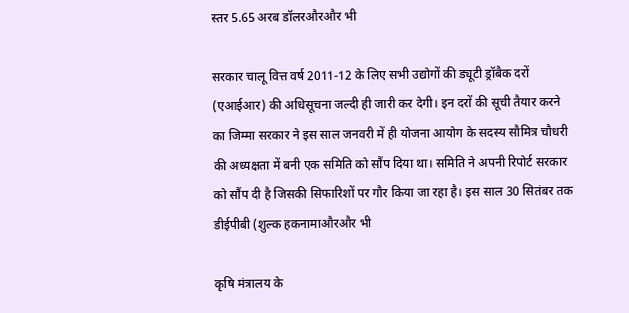स्तर 5.65 अरब डॉलरऔरऔर भी

सरकार चालू वित्त वर्ष 2011-12 के लिए सभी उद्योगों की ड्यूटी ड्रॉबैक दरों (एआईआर) की अधिसूचना जल्दी ही जारी कर देगी। इन दरों की सूची तैयार करने का जिम्मा सरकार ने इस साल जनवरी में ही योजना आयोग के सदस्य सौमित्र चौधरी की अध्‍यक्षता में बनी एक समिति को सौंप दिया था। समिति ने अपनी रिपोर्ट सरकार को सौंप दी है जिसकी सिफारिशों पर गौर किया जा रहा है। इस साल 30 सितंबर तक डीईपीबी (शुल्‍क हकनामाऔरऔर भी

कृषि मंत्रालय के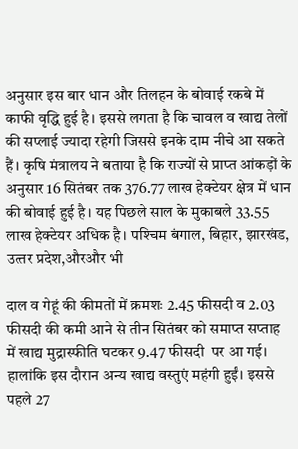अनुसार इस बार धान और तिलहन के बोवाई रकबे में काफी वृद्धि हुई है। इससे लगता है कि चावल व खाद्य तेलों की सप्लाई ज्यादा रहेगी जिससे इनके दाम नीचे आ सकते हैं। कृषि मंत्रालय ने बताया है कि राज्‍यों से प्राप्‍त आंकड़ों के अनुसार 16 सितंबर ‍तक 376.77 लाख हेक्‍टेयर क्षेत्र में धान की बोवाई हुई है। यह पिछले साल के मुकाबले 33.55 लाख हेक्‍टेयर अधि‍क है। पश्‍चि‍म बंगाल, बि‍हार, झारखंड, उत्‍तर प्रदेश,औरऔर भी

दाल व गेहूं की कीमतों में क्रमशः 2.45 फीसदी व 2.03 फीसदी की कमी आने से तीन सितंबर को समाप्त सप्ताह में खाद्य मुद्रास्फीति घटकर 9.47 फीसदी  पर आ गई। हालांकि इस दौरान अन्य खाद्य वस्तुएं महंगी हुईं। इससे पहले 27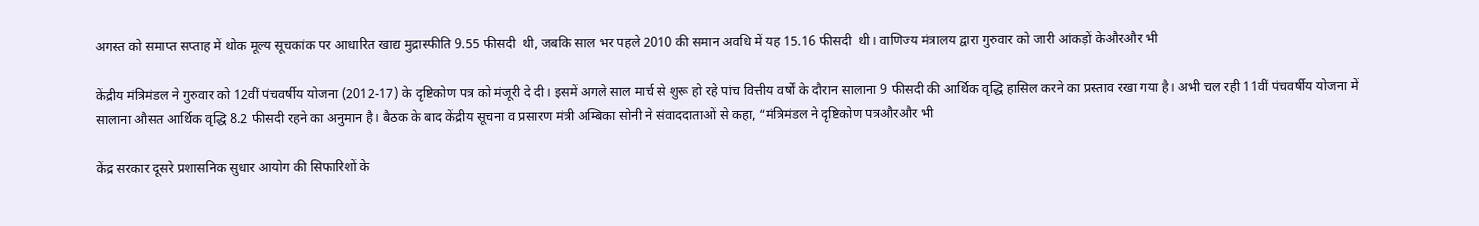अगस्त को समाप्त सप्ताह में थोक मूल्य सूचकांक पर आधारित खाद्य मुद्रास्फीति 9.55 फीसदी  थी, जबकि साल भर पहले 2010 की समान अवधि में यह 15.16 फीसदी  थी। वाणिज्य मंत्रालय द्वारा गुरुवार को जारी आंकड़ों केऔरऔर भी

केंद्रीय मंत्रिमंडल ने गुरुवार को 12वीं पंचवर्षीय योजना (2012-17) के दृष्टिकोण पत्र को मंजूरी दे दी। इसमें अगले साल मार्च से शुरू हो रहे पांच वित्तीय वर्षों के दौरान सालाना 9 फीसदी की आर्थिक वृद्धि हासिल करने का प्रस्ताव रखा गया है। अभी चल रही 11वीं पंचवर्षीय योजना में सालाना औसत आर्थिक वृद्धि 8.2 फीसदी रहने का अनुमान है। बैठक के बाद केंद्रीय सूचना व प्रसारण मंत्री अम्बिका सोनी ने संवाददाताओं से कहा, “मंत्रिमंडल ने दृष्टिकोण पत्रऔरऔर भी

केंद्र सरकार दूसरे प्रशासनिक सुधार आयोग की सिफारिशों के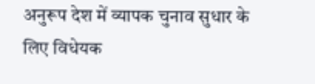अनुरूप देश में व्यापक चुनाव सुधार के लिए विधेयक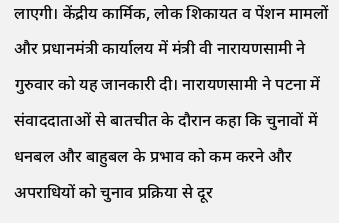लाएगी। केंद्रीय कार्मिक, लोक शिकायत व पेंशन मामलों और प्रधानमंत्री कार्यालय में मंत्री वी नारायणसामी ने गुरुवार को यह जानकारी दी। नारायणसामी ने पटना में संवाददाताओं से बातचीत के दौरान कहा कि चुनावों में धनबल और बाहुबल के प्रभाव को कम करने और अपराधियों को चुनाव प्रक्रिया से दूर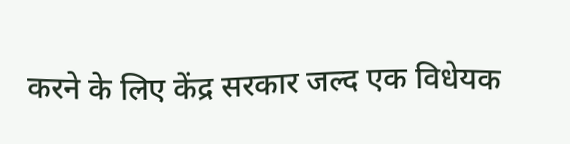करने के लिए केंद्र सरकार जल्द एक विधेयक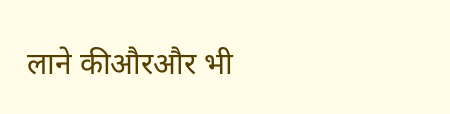लाने कीऔरऔर भी